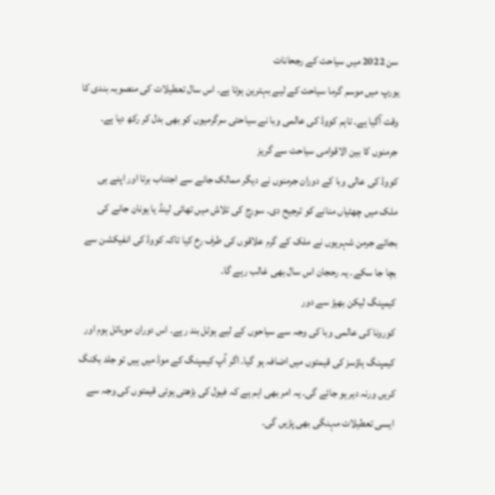سن 2022 میں سیاحت کے رجحانات
یورپ میں موسم گرما سیاحت کے لیے بہترین ہوتا ہے۔ اس سال تعطیلات کی منصوبہ بندی کا وقت آگیا ہے۔ تاہم کووڈ کی عالمی وبا نے سیاحتی سرگرمیوں کو بھی بدل کر رکھ دیا ہے۔
جرمنوں کا بین الاقوامی سیاحت سے گریز
کووڈ کی عالی وبا کے دوران جرمنوں نے دیگر ممالک جانے سے اجتناب برتا اور اپنے ہی ملک میں چھٹیاں منانے کو ترجیح دی۔ سورج کی تلاش میں تھائی لینڈ یا یونان جانے کی بجائے جرمن شہریوں نے ملک کے گرم علاقوں کی طرف رخ کیا تاکہ کووڈ کی انفیکشن سے بچا جا سکے۔ یہ رحجان اس سال بھی غالب رہے گا۔
کیمپنگ لیکن بھیڑ سے دور
کورونا کی عالمی وبا کی وجہ سے سیاحوں کے لیے ہوٹل بند رہے۔ اس دوران موبائل ہوم اور کیمپنگ ہاؤسز کی قیمتوں میں اضافہ ہو گیا۔ اگر آپ کیمپنگ کے موڈ میں ہیں تو جلد بکنگ کریں ورنہ دیر ہو جائے گی۔ یہ امر بھی اہم ہے کہ فیول کی بڑھتی ہوئی قیمتوں کی وجہ سے ایسی تعطیلات مہنگی بھی پڑیں گی۔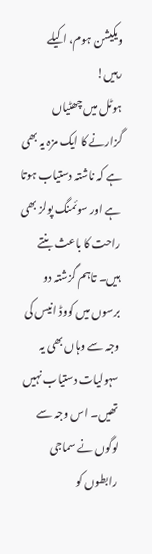ویکیشن ہوم، اکیلے رہیں!
ہوٹل میں چھٹیاں گزارنے کا ایک مزہ یہ بھی ہے کہ ناشتہ دستیاب ہوتا ہے اور سوئمنگ پولز بھی راحت کا باعث بنتے ہیں۔ تاہم گزشتہ دو برسوں میں کووڈ انیس کی وجہ سے وہاں بھی یہ سہولیات دستیاب نہیں تھیں۔ اس وجہ سے لوگوں نے سماجی رابطوں کو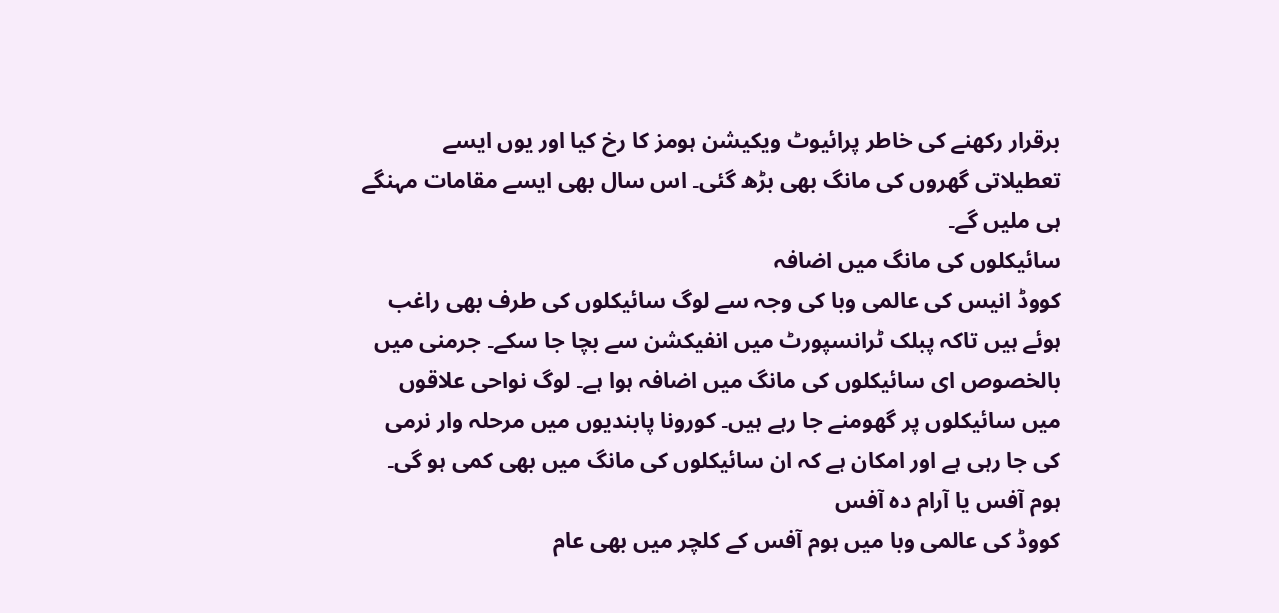برقرار رکھنے کی خاطر پرائیوٹ ویکیشن ہومز کا رخ کیا اور یوں ایسے تعطیلاتی گھروں کی مانگ بھی بڑھ گئی۔ اس سال بھی ایسے مقامات مہنگے ہی ملیں گے۔
سائیکلوں کی مانگ میں اضافہ
کووڈ انیس کی عالمی وبا کی وجہ سے لوگ سائیکلوں کی طرف بھی راغب ہوئے ہیں تاکہ پبلک ٹرانسپورٹ میں انفیکشن سے بچا جا سکے۔ جرمنی میں بالخصوص ای سائیکلوں کی مانگ میں اضافہ ہوا ہے۔ لوگ نواحی علاقوں میں سائیکلوں پر گھومنے جا رہے ہیں۔ کورونا پابندیوں میں مرحلہ وار نرمی کی جا رہی ہے اور امکان ہے کہ ان سائیکلوں کی مانگ میں بھی کمی ہو گی۔
ہوم آفس یا آرام دہ آفس
کووڈ کی عالمی وبا میں ہوم آفس کے کلچر میں بھی عام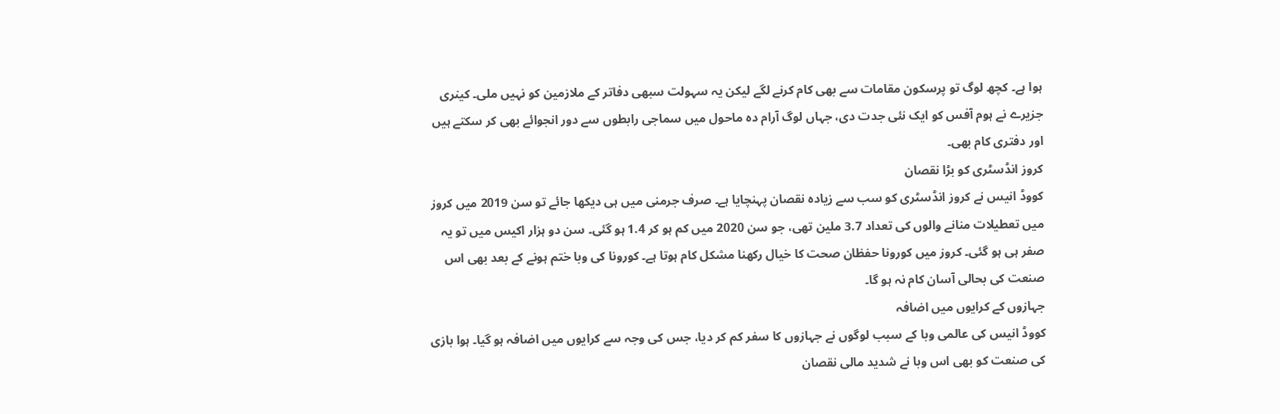ہوا ہے۔ کچھ لوگ تو پرسکون مقامات سے بھی کام کرنے لگے لیکن یہ سہولت سبھی دفاتر کے ملازمین کو نہیں ملی۔ کینری جزیرے نے ہوم آفس کو ایک نئی جدت دی، جہاں لوگ آرام دہ ماحول میں سماجی رابطوں سے دور انجوائے بھی کر سکتے ہیں اور دفتری کام بھی۔
کروز انڈسٹری کو بڑا نقصان
کووڈ انیس نے کروز انڈسٹری کو سب سے زیادہ نقصان پہنچایا ہے۔ صرف جرمنی میں ہی دیکھا جائے تو سن 2019 میں کروز میں تعطیلات منانے والوں کی تعداد 3.7 ملین تھی، جو سن 2020 میں کم ہو کر 1.4 ہو گئی۔ سن دو ہزار اکیس میں تو یہ صفر ہی ہو گئی۔ کروز میں کورونا حفظان صحت کا خیال رکھنا مشکل کام ہوتا ہے۔ کورونا کی وبا ختم ہونے کے بعد بھی اس صنعت کی بحالی آسان کام نہ ہو گا۔
جہازوں کے کرایوں میں اضافہ
کووڈ انیس کی عالمی وبا کے سبب لوگوں نے جہازوں کا سفر کم کر دیا، جس کی وجہ سے کرایوں میں اضافہ ہو گیا۔ ہوا بازی کی صنعت کو بھی اس وبا نے شدید مالی نقصان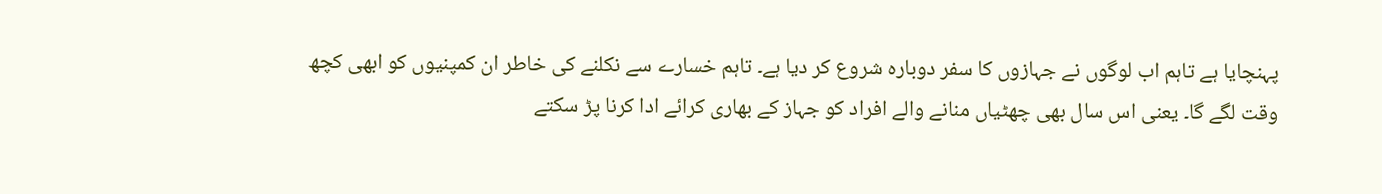پہنچایا ہے تاہم اب لوگوں نے جہازوں کا سفر دوبارہ شروع کر دیا ہے۔ تاہم خسارے سے نکلنے کی خاطر ان کمپنیوں کو ابھی کچھ وقت لگے گا۔ یعنی اس سال بھی چھٹیاں منانے والے افراد کو جہاز کے بھاری کرائے ادا کرنا پڑ سکتے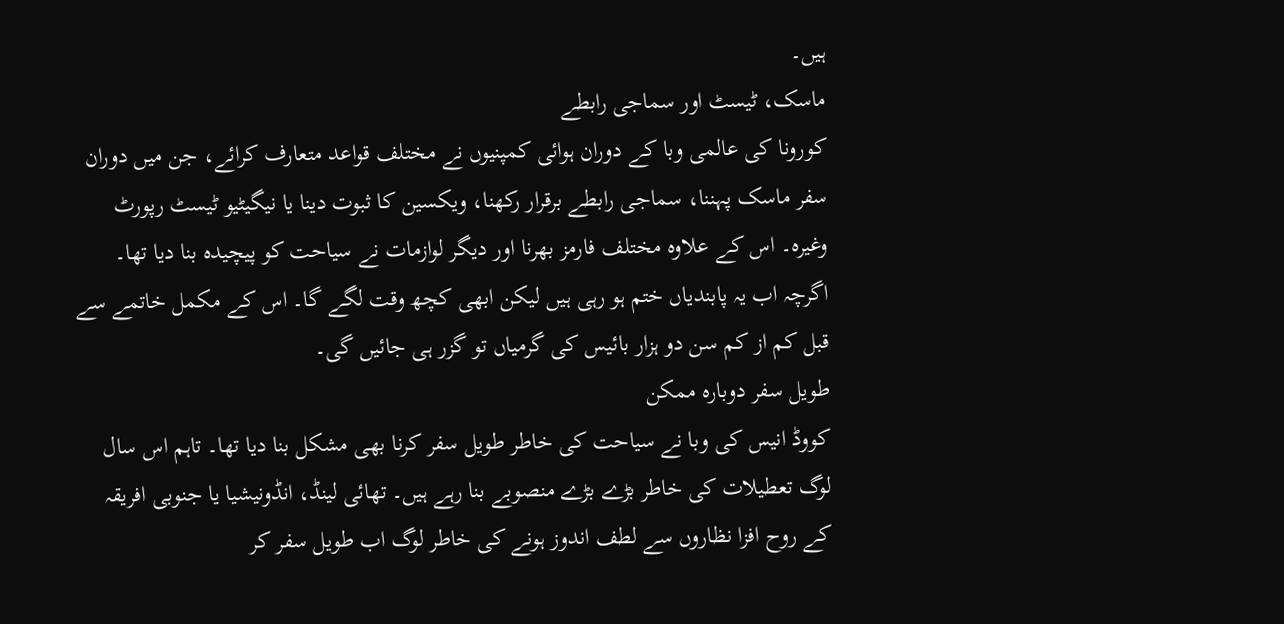ہیں۔
ماسک، ٹیسٹ اور سماجی رابطے
کورونا کی عالمی وبا کے دوران ہوائی کمپنیوں نے مختلف قواعد متعارف کرائے، جن میں دوران سفر ماسک پہننا، سماجی رابطے برقرار رکھنا، ویکسین کا ثبوت دینا یا نیگیٹیو ٹیسٹ رپورٹ وغیرہ۔ اس کے علاوہ مختلف فارمز بھرنا اور دیگر لوازمات نے سیاحت کو پیچیدہ بنا دیا تھا۔ اگرچہ اب یہ پابندیاں ختم ہو رہی ہیں لیکن ابھی کچھ وقت لگے گا۔ اس کے مکمل خاتمے سے قبل کم از کم سن دو ہزار بائیس کی گرمیاں تو گزر ہی جائیں گی۔
طویل سفر دوبارہ ممکن
کووڈ انیس کی وبا نے سیاحت کی خاطر طویل سفر کرنا بھی مشکل بنا دیا تھا۔ تاہم اس سال لوگ تعطیلات کی خاطر بڑے بڑے منصوبے بنا رہے ہیں۔ تھائی لینڈ، انڈونیشیا یا جنوبی افریقہ کے روح افزا نظاروں سے لطف اندوز ہونے کی خاطر لوگ اب طویل سفر کر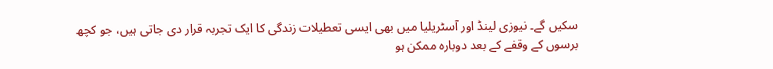سکیں گے۔ نیوزی لینڈ اور آسٹریلیا میں بھی ایسی تعطیلات زندگی کا ایک تجربہ قرار دی جاتی ہیں، جو کچھ برسوں کے وقفے کے بعد دوبارہ ممکن ہو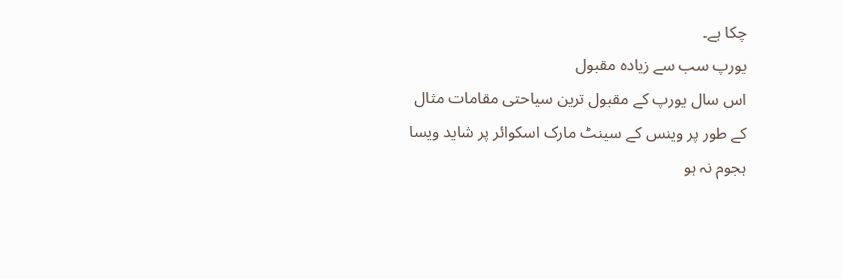چکا ہے۔
یورپ سب سے زیادہ مقبول
اس سال یورپ کے مقبول ترین سیاحتی مقامات مثال کے طور پر وینس کے سینٹ مارک اسکوائر پر شاید ویسا ہجوم نہ ہو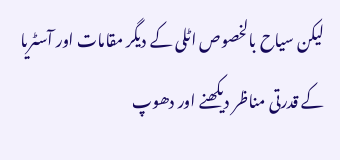لیکن سیاح بالخصوص اٹلی کے دیگر مقامات اور آسٹریا کے قدرتی مناظر دیکھنے اور دھوپ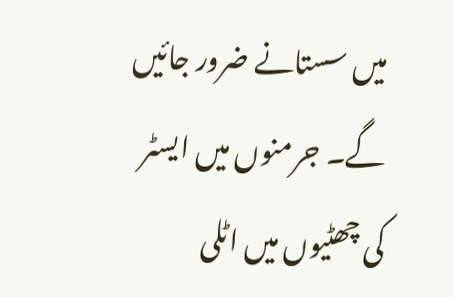میں سستانے ضرور جائیں گے۔ جرمنوں میں ایسٹر کی چھٹیوں میں اٹلی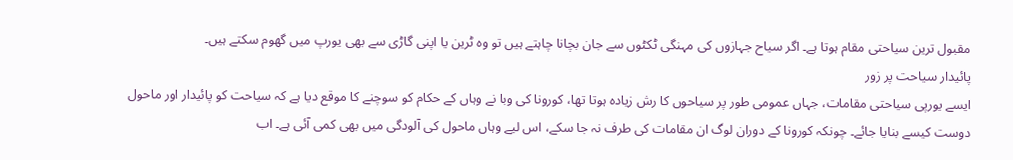مقبول ترین سیاحتی مقام ہوتا ہے۔ اگر سیاح جہازوں کی مہنگی ٹکٹوں سے جان بچانا چاہتے ہیں تو وہ ٹرین یا اپنی گاڑی سے بھی یورپ میں گھوم سکتے ہیں۔
پائیدار سیاحت پر زور
ایسے یورپی سیاحتی مقامات، جہاں عمومی طور پر سیاحوں کا رش زیادہ ہوتا تھا، کورونا کی وبا نے وہاں کے حکام کو سوچنے کا موقع دیا ہے کہ سیاحت کو پائیدار اور ماحول دوست کیسے بنایا جائے۔ چونکہ کورونا کے دوران لوگ ان مقامات کی طرف نہ جا سکے، اس لیے وہاں ماحول کی آلودگی میں بھی کمی آئی ہے۔ اب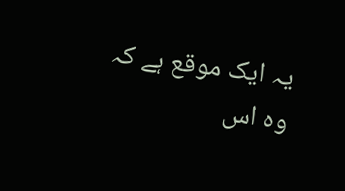یہ ایک موقع ہے کہ وہ اس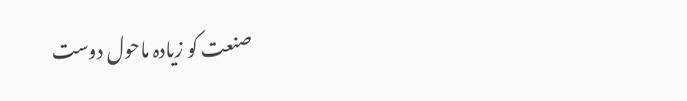صنعت کو زیادہ ماحول دوست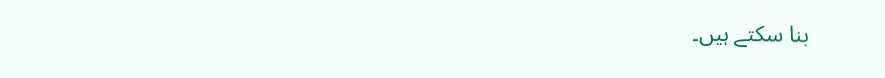بنا سکتے ہیں۔